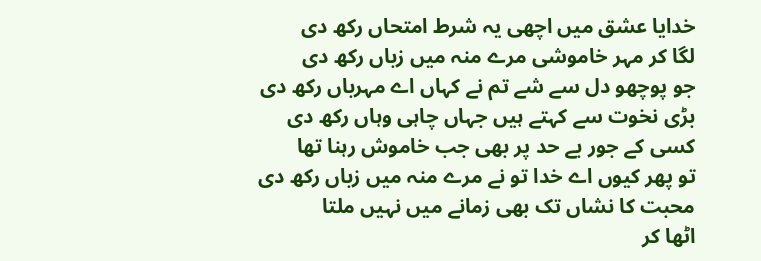خدایا عشق میں اچھی یہ شرط امتحاں رکھ دی
لگا کر مہر خاموشی مرے منہ میں زباں رکھ دی
جو پوچھو دل سے شے تم نے کہاں اے مہرباں رکھ دی
بڑی نخوت سے کہتے ہیں جہاں چاہی وہاں رکھ دی
کسی کے جور بے حد پر بھی جب خاموش رہنا تھا
تو پھر کیوں اے خدا تو نے مرے منہ میں زباں رکھ دی
محبت کا نشاں تک بھی زمانے میں نہیں ملتا
اٹھا کر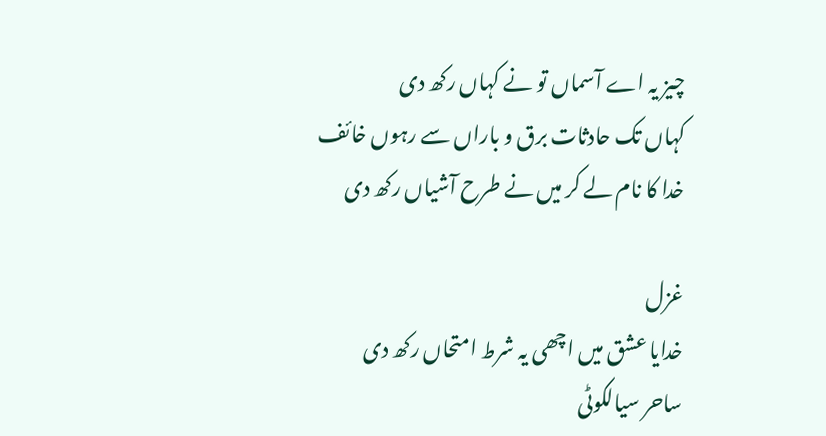چیز یہ اے آسماں تو نے کہاں رکھ دی
کہاں تک حادثات برق و باراں سے رہوں خائف
خدا کا نام لے کر میں نے طرح آشیاں رکھ دی

غزل
خدایا عشق میں اچھی یہ شرط امتحاں رکھ دی
ساحر سیالکوٹی